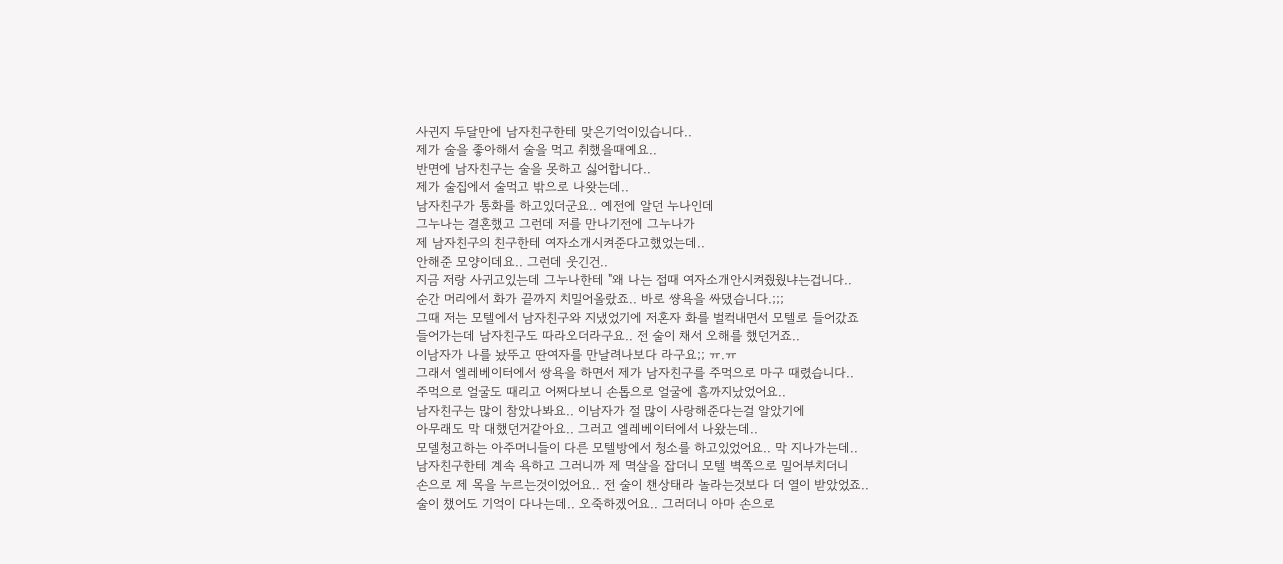사귄지 두달만에 남자친구한테 맞은기억이있습니다..
제가 술을 좋아해서 술을 먹고 취했을때예요..
반면에 남자친구는 술을 못하고 싫어합니다..
제가 술집에서 술먹고 밖으로 나왓는데..
남자친구가 통화를 하고있더군요.. 예전에 알던 누나인데
그누나는 결혼했고 그런데 저를 만나기전에 그누나가
제 남자친구의 친구한테 여자소개시켜준다고했었는데..
안해준 모양이데요.. 그런데 웃긴건..
지금 저랑 사귀고있는데 그누나한테 "왜 나는 접때 여자소개안시켜줬웠냐는겁니다..
순간 머리에서 화가 끝까지 치밀어올랐죠.. 바로 썅욕을 싸댔습니다.;;;
그때 저는 모텔에서 남자친구와 지냈었기에 저혼자 화를 벌컥내면서 모텔로 들어갔죠
들어가는데 남자친구도 따라오더라구요.. 전 술이 채서 오해를 했던거죠..
이남자가 나를 놨뚜고 딴여자를 만날려나보다 라구요;; ㅠ.ㅠ
그래서 엘레베이터에서 쌍욕을 하면서 제가 남자친구를 주먹으로 마구 때렸습니다..
주먹으로 얼굴도 때리고 어쩌다보니 손톱으로 얼굴에 흠까지났었어요..
남자친구는 많이 참았나봐요.. 이남자가 절 많이 사랑해준다는걸 알았기에
아무래도 막 대했던거같아요.. 그러고 엘레베이터에서 나왔는데..
모델청고하는 아주머니들이 다른 모텔방에서 청소를 하고있었어요.. 막 지나가는데..
남자친구한테 계속 욕하고 그러니까 제 멱살을 잡더니 모텔 벽쪽으로 밀어부치더니
손으로 제 목을 누르는것이었어요.. 전 술이 챈상태라 놀라는것보다 더 열이 받았었죠..
술이 챘어도 기억이 다나는데.. 오죽하겠어요.. 그러더니 아마 손으로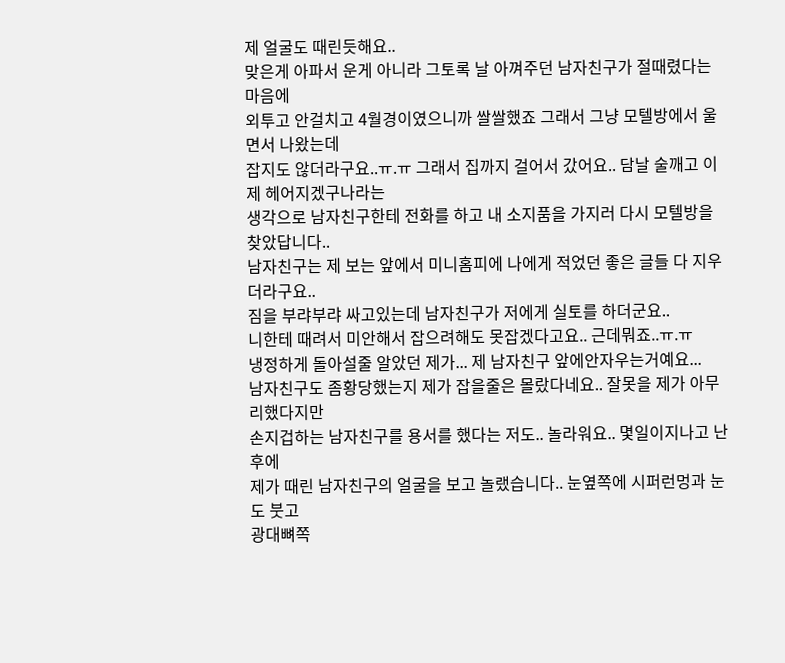제 얼굴도 때린듯해요..
맞은게 아파서 운게 아니라 그토록 날 아껴주던 남자친구가 절때렸다는 마음에
외투고 안걸치고 4월경이였으니까 쌀쌀했죠 그래서 그냥 모텔방에서 울면서 나왔는데
잡지도 않더라구요..ㅠ.ㅠ 그래서 집까지 걸어서 갔어요.. 담날 술깨고 이제 헤어지겠구나라는
생각으로 남자친구한테 전화를 하고 내 소지품을 가지러 다시 모텔방을 찾았답니다..
남자친구는 제 보는 앞에서 미니홈피에 나에게 적었던 좋은 글들 다 지우더라구요..
짐을 부랴부랴 싸고있는데 남자친구가 저에게 실토를 하더군요..
니한테 때려서 미안해서 잡으려해도 못잡겠다고요.. 근데뭐죠..ㅠ.ㅠ
냉정하게 돌아설줄 알았던 제가... 제 남자친구 앞에안자우는거예요...
남자친구도 좀황당했는지 제가 잡을줄은 몰랐다네요.. 잘못을 제가 아무리했다지만
손지겁하는 남자친구를 용서를 했다는 저도.. 놀라워요.. 몇일이지나고 난후에
제가 때린 남자친구의 얼굴을 보고 놀랬습니다.. 눈옆쪽에 시퍼런멍과 눈도 붓고
광대뼈쪽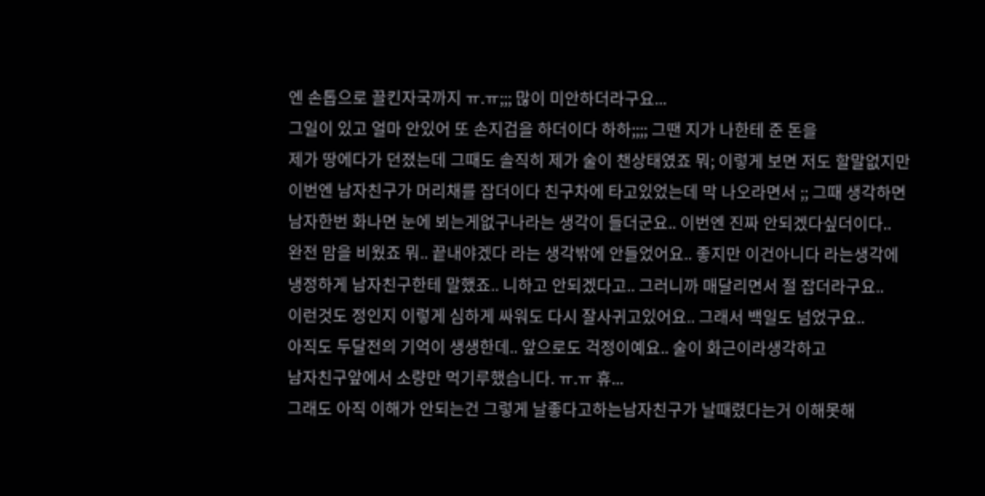엔 손톱으로 끌킨자국까지 ㅠ.ㅠ;;; 많이 미안하더라구요...
그일이 있고 얼마 안있어 또 손지겁을 하더이다 하하;;;; 그땐 지가 나한테 준 돈을
제가 땅에다가 던졌는데 그때도 솔직히 제가 술이 챈상태였죠 뭐; 이렇게 보면 저도 할말없지만
이번엔 남자친구가 머리채를 잡더이다 친구차에 타고있었는데 막 나오라면서 ;; 그때 생각하면
남자한번 화나면 눈에 뵈는게없구나라는 생각이 들더군요.. 이번엔 진짜 안되겠다싶더이다..
완전 맘을 비웠죠 뭐.. 끝내야겠다 라는 생각밖에 안들었어요.. 좋지만 이건아니다 라는생각에
냉정하게 남자친구한테 말했죠.. 니하고 안되겠다고.. 그러니까 매달리면서 절 잡더라구요..
이런것도 정인지 이렇게 심하게 싸워도 다시 잘사귀고있어요.. 그래서 백일도 넘었구요..
아직도 두달전의 기억이 생생한데.. 앞으로도 걱정이예요.. 술이 화근이라생각하고
남자친구앞에서 소량만 먹기루했습니다. ㅠ.ㅠ 휴...
그래도 아직 이해가 안되는건 그렇게 날좋다고하는남자친구가 날때렸다는거 이해못해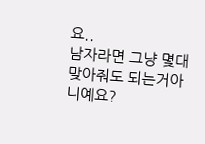요..
남자라면 그냥 몇대 맞아줘도 되는거아니예요?